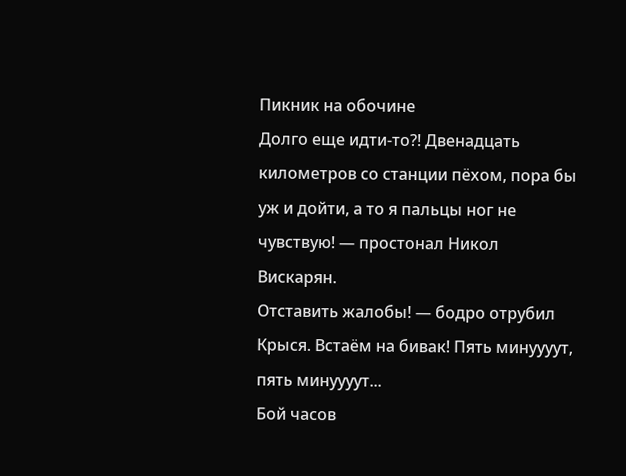Пикник на обочине
Долго еще идти-то?! Двенадцать километров со станции пёхом, пора бы уж и дойти, а то я пальцы ног не чувствую! — простонал Никол Вискарян.
Отставить жалобы! — бодро отрубил Крыся. Встаём на бивак! Пять минуууут, пять минуууут...
Бой часов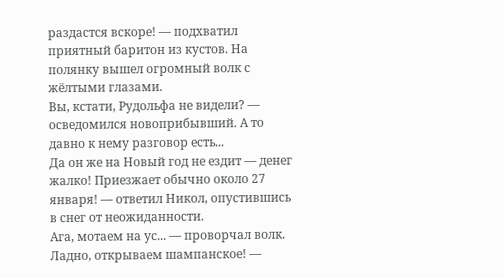раздастся вскоре! — подхватил приятный баритон из кустов. На полянку вышел огромный волк с жёлтыми глазами.
Вы, кстати, Рудольфа не видели? — осведомился новоприбывший. А то давно к нему разговор есть...
Да он же на Новый год не ездит — денег жалко! Приезжает обычно около 27 января! — ответил Никол, опустившись в снег от неожиданности.
Ага, мотаем на ус... — проворчал волк.
Ладно, открываем шампанское! —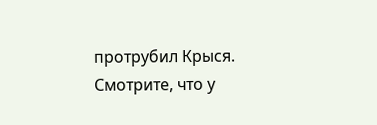протрубил Крыся. Смотрите, что у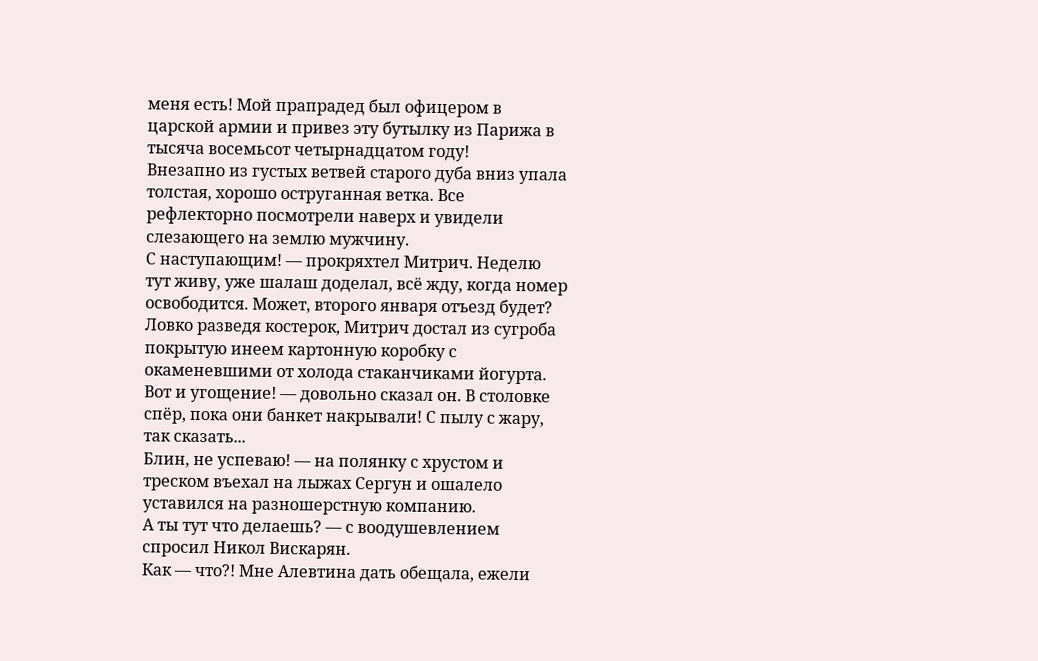меня есть! Мой прапрадед был офицером в царской армии и привез эту бутылку из Парижа в тысяча восемьсот четырнадцатом году!
Внезапно из густых ветвей старого дуба вниз упала толстая, хорошо оструганная ветка. Все рефлекторно посмотрели наверх и увидели слезающего на землю мужчину.
С наступающим! — прокряхтел Митрич. Неделю тут живу, уже шалаш доделал, всё жду, когда номер освободится. Может, второго января отъезд будет?
Ловко разведя костерок, Митрич достал из сугроба покрытую инеем картонную коробку с окаменевшими от холода стаканчиками йогурта.
Вот и угощение! — довольно сказал он. В столовке спёр, пока они банкет накрывали! С пылу с жару, так сказать...
Блин, не успеваю! — на полянку с хрустом и треском въехал на лыжах Сергун и ошалело уставился на разношерстную компанию.
А ты тут что делаешь? — с воодушевлением спросил Никол Вискарян.
Как — что?! Мне Алевтина дать обещала, ежели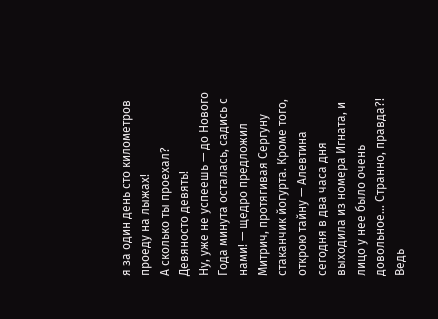я за один день сто километров проеду на лыжах!
А сколько ты проехал?
Девяносто девять!
Ну, уже не успеешь — до Нового Года минута осталась, садись с нами! — щедро предложил Митрич, протягивая Сергуну стаканчик йогурта. Кроме того, открою тайну — Алевтина сегодня в два часа дня выходила из номера Игната, и лицо у нее было очень довольное... Странно, правда?! Ведь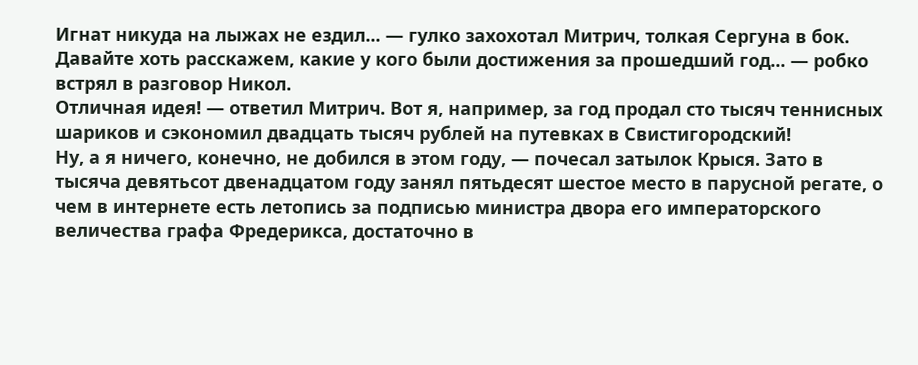Игнат никуда на лыжах не ездил... — гулко захохотал Митрич, толкая Сергуна в бок.
Давайте хоть расскажем, какие у кого были достижения за прошедший год... — робко встрял в разговор Никол.
Отличная идея! — ответил Митрич. Вот я, например, за год продал сто тысяч теннисных шариков и сэкономил двадцать тысяч рублей на путевках в Свистигородский!
Ну, а я ничего, конечно, не добился в этом году, — почесал затылок Крыся. Зато в тысяча девятьсот двенадцатом году занял пятьдесят шестое место в парусной регате, о чем в интернете есть летопись за подписью министра двора его императорского величества графа Фредерикса, достаточно в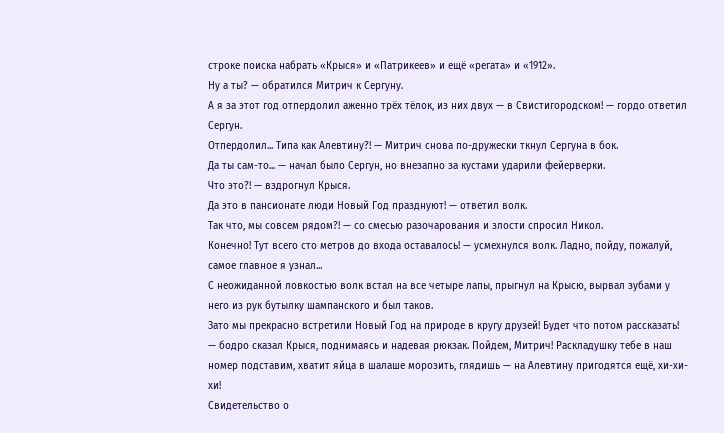строке поиска набрать «Крыся» и «Патрикеев» и ещё «регата» и «1912».
Ну а ты? — обратился Митрич к Сергуну.
А я за этот год отпердолил аженно трёх тёлок, из них двух — в Свистигородском! — гордо ответил Сергун.
Отпердолил... Типа как Алевтину?! — Митрич снова по-дружески ткнул Сергуна в бок.
Да ты сам-то... — начал было Сергун, но внезапно за кустами ударили фейерверки.
Что это?! — вздрогнул Крыся.
Да это в пансионате люди Новый Год празднуют! — ответил волк.
Так что, мы совсем рядом?! — со смесью разочарования и злости спросил Никол.
Конечно! Тут всего сто метров до входа оставалось! — усмехнулся волк. Ладно, пойду, пожалуй, самое главное я узнал...
С неожиданной ловкостью волк встал на все четыре лапы, прыгнул на Крысю, вырвал зубами у него из рук бутылку шампанского и был таков.
Зато мы прекрасно встретили Новый Год на природе в кругу друзей! Будет что потом рассказать! — бодро сказал Крыся, поднимаясь и надевая рюкзак. Пойдем, Митрич! Раскладушку тебе в наш номер подставим, хватит яйца в шалаше морозить, глядишь — на Алевтину пригодятся ещё, хи-хи-хи!
Свидетельство о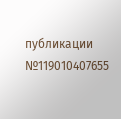публикации №119010407655